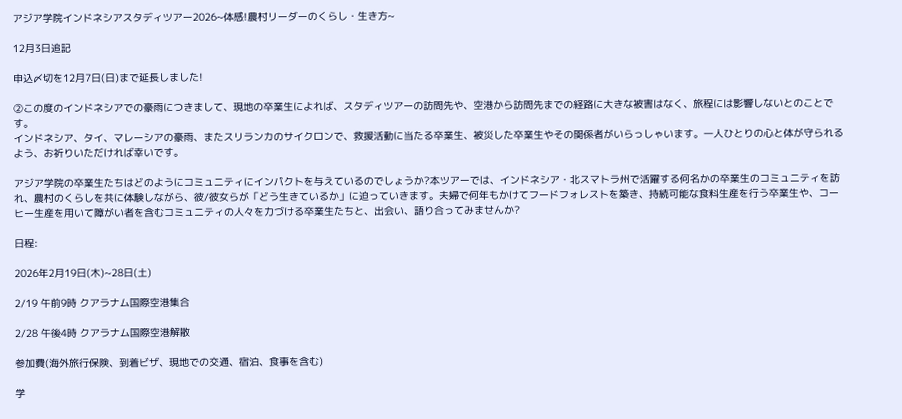アジア学院インドネシアスタディツアー2026~体感!農村リーダーのくらし・生き方~

12月3日追記

申込〆切を12月7日(日)まで延長しました!

②この度のインドネシアでの豪雨につきまして、現地の卒業生によれば、スタディツアーの訪問先や、空港から訪問先までの経路に大きな被害はなく、旅程には影響しないとのことです。
インドネシア、タイ、マレーシアの豪雨、またスリランカのサイクロンで、救援活動に当たる卒業生、被災した卒業生やその関係者がいらっしゃいます。一人ひとりの心と体が守られるよう、お祈りいただければ幸いです。

アジア学院の卒業生たちはどのようにコミュニティにインパクトを与えているのでしょうか?本ツアーでは、インドネシア・北スマトラ州で活躍する何名かの卒業生のコミュニティを訪れ、農村のくらしを共に体験しながら、彼/彼女らが「どう生きているか」に迫っていきます。夫婦で何年もかけてフードフォレストを築き、持続可能な食料生産を行う卒業生や、コーヒー生産を用いて障がい者を含むコミュニティの人々を力づける卒業生たちと、出会い、語り合ってみませんか?

日程:

2026年2月19日(木)~28日(土)

2/19 午前9時 クアラナム国際空港集合

2/28 午後4時 クアラナム国際空港解散

参加費(海外旅行保険、到着ビザ、現地での交通、宿泊、食事を含む)

学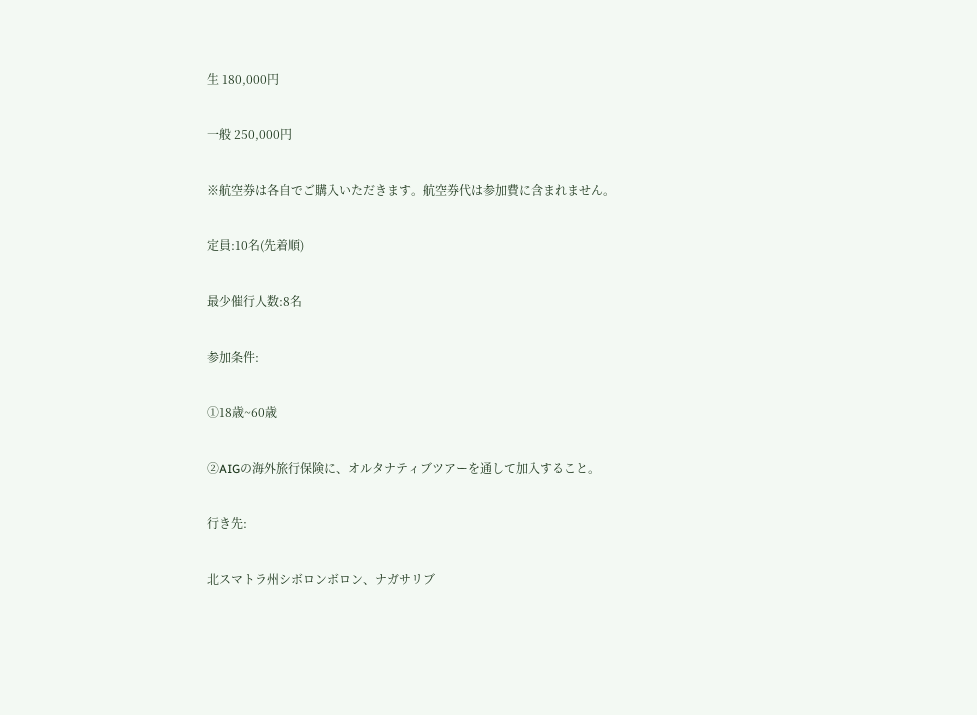生 180,000円

一般 250,000円

※航空券は各自でご購入いただきます。航空券代は参加費に含まれません。

定員:10名(先着順)

最少催行人数:8名

参加条件:

①18歳~60歳

②AIGの海外旅行保険に、オルタナティブツアーを通して加入すること。

行き先:

北スマトラ州シボロンボロン、ナガサリブ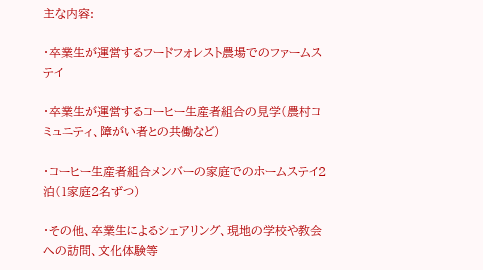主な内容:

・卒業生が運営するフードフォレスト農場でのファームステイ

・卒業生が運営するコーヒー生産者組合の見学(農村コミュニティ、障がい者との共働など)

・コーヒー生産者組合メンバーの家庭でのホームステイ2泊(1家庭2名ずつ)

・その他、卒業生によるシェアリング、現地の学校や教会への訪問、文化体験等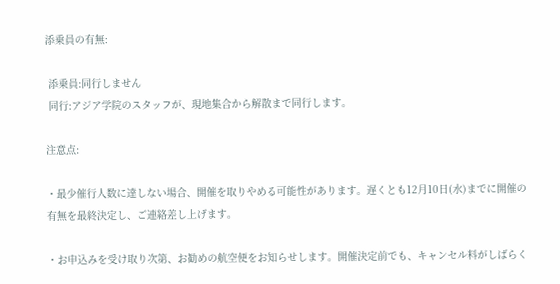添乗員の有無:

 添乗員:同行しません
 同行:アジア学院のスタッフが、現地集合から解散まで同行します。

注意点:

・最少催行人数に達しない場合、開催を取りやめる可能性があります。遅くとも12月10日(水)までに開催の有無を最終決定し、ご連絡差し上げます。

・お申込みを受け取り次第、お勧めの航空便をお知らせします。開催決定前でも、キャンセル料がしばらく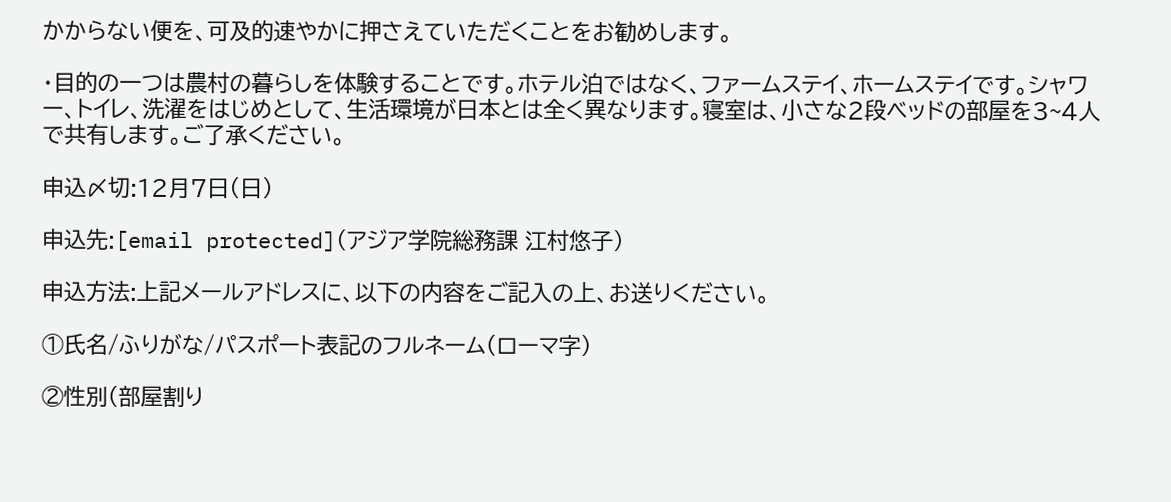かからない便を、可及的速やかに押さえていただくことをお勧めします。

・目的の一つは農村の暮らしを体験することです。ホテル泊ではなく、ファームステイ、ホームステイです。シャワー、トイレ、洗濯をはじめとして、生活環境が日本とは全く異なります。寝室は、小さな2段ベッドの部屋を3~4人で共有します。ご了承ください。

申込〆切:12月7日(日)

申込先:[email protected](アジア学院総務課 江村悠子)

申込方法:上記メールアドレスに、以下の内容をご記入の上、お送りください。

①氏名/ふりがな/パスポート表記のフルネーム(ローマ字)

②性別(部屋割り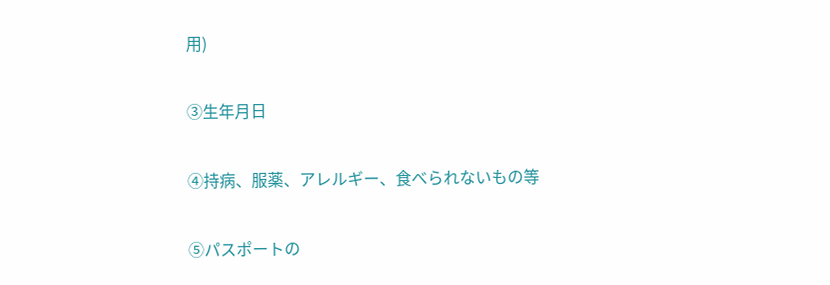用)

③生年月日

④持病、服薬、アレルギー、食べられないもの等

⑤パスポートの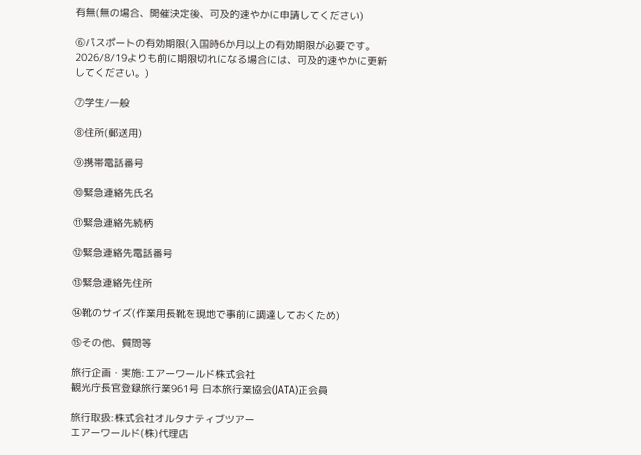有無(無の場合、開催決定後、可及的速やかに申請してください)

⑥パスポートの有効期限(入国時6か月以上の有効期限が必要です。2026/8/19よりも前に期限切れになる場合には、可及的速やかに更新してください。)

⑦学生/一般

⑧住所(郵送用)

⑨携帯電話番号

⑩緊急連絡先氏名

⑪緊急連絡先続柄

⑫緊急連絡先電話番号

⑬緊急連絡先住所

⑭靴のサイズ(作業用長靴を現地で事前に調達しておくため)

⑮その他、質問等

旅行企画・実施:エアーワールド株式会社
観光庁長官登録旅行業961号 日本旅行業協会(JATA)正会員

旅行取扱:株式会社オルタナティブツアー
エアーワールド(株)代理店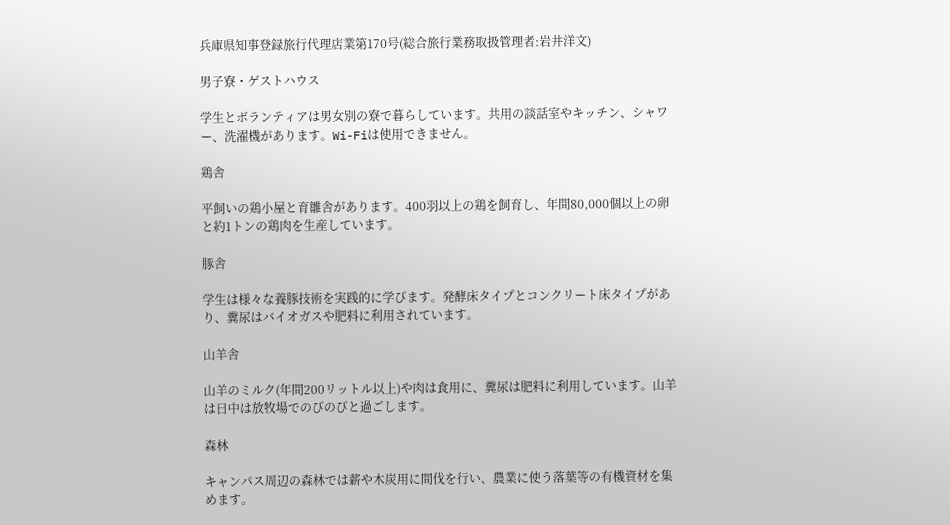兵庫県知事登録旅行代理店業第170号(総合旅行業務取扱管理者:岩井洋文)

男子寮・ゲストハウス

学生とボランティアは男女別の寮で暮らしています。共用の談話室やキッチン、シャワー、洗濯機があります。Wi-Fiは使用できません。

鶏舎

平飼いの鶏小屋と育雛舎があります。400羽以上の鶏を飼育し、年間80,000個以上の卵と約1トンの鶏肉を生産しています。

豚舎

学生は様々な養豚技術を実践的に学びます。発酵床タイプとコンクリート床タイプがあり、糞尿はバイオガスや肥料に利用されています。

山羊舎

山羊のミルク(年間200リットル以上)や肉は食用に、糞尿は肥料に利用しています。山羊は日中は放牧場でのびのびと過ごします。

森林

キャンパス周辺の森林では薪や木炭用に間伐を行い、農業に使う落葉等の有機資材を集めます。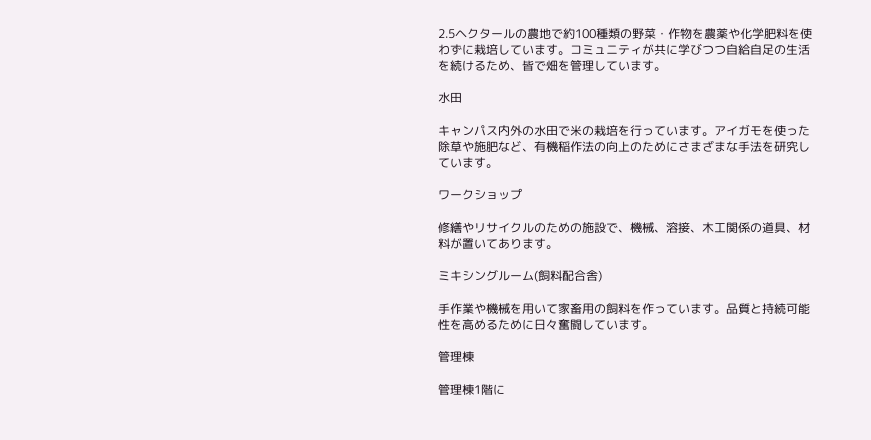2.5ヘクタールの農地で約100種類の野菜・作物を農薬や化学肥料を使わずに栽培しています。コミュニティが共に学びつつ自給自足の生活を続けるため、皆で畑を管理しています。

水田

キャンパス内外の水田で米の栽培を行っています。アイガモを使った除草や施肥など、有機稲作法の向上のためにさまざまな手法を研究しています。

ワークショップ

修繕やリサイクルのための施設で、機械、溶接、木工関係の道具、材料が置いてあります。

ミキシングルーム(飼料配合舎)

手作業や機械を用いて家畜用の飼料を作っています。品質と持続可能性を高めるために日々奮闘しています。

管理棟

管理棟1階に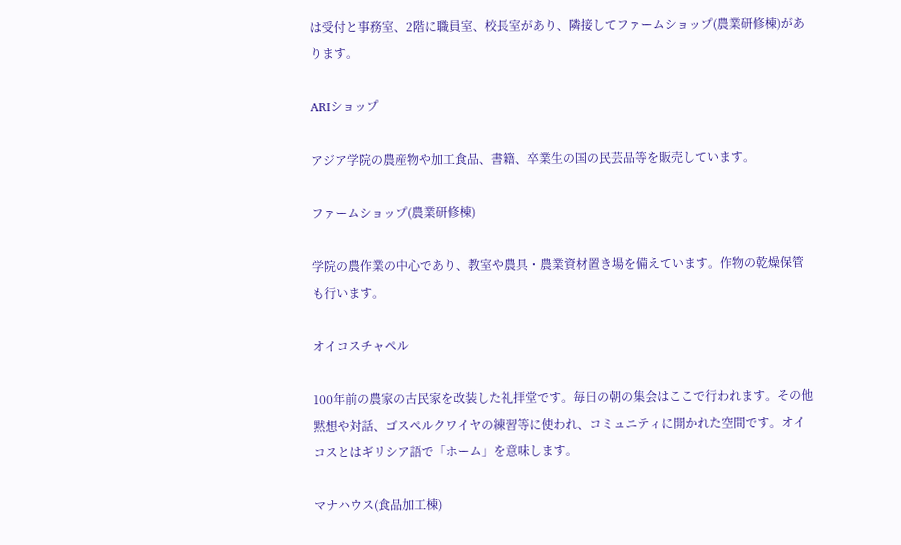は受付と事務室、2階に職員室、校長室があり、隣接してファームショップ(農業研修棟)があります。

ARIショップ

アジア学院の農産物や加工食品、書籍、卒業生の国の民芸品等を販売しています。

ファームショップ(農業研修棟)

学院の農作業の中心であり、教室や農具・農業資材置き場を備えています。作物の乾燥保管も行います。

オイコスチャペル

100年前の農家の古民家を改装した礼拝堂です。毎日の朝の集会はここで行われます。その他黙想や対話、ゴスペルクワイヤの練習等に使われ、コミュニティに開かれた空間です。オイコスとはギリシア語で「ホーム」を意味します。

マナハウス(食品加工棟)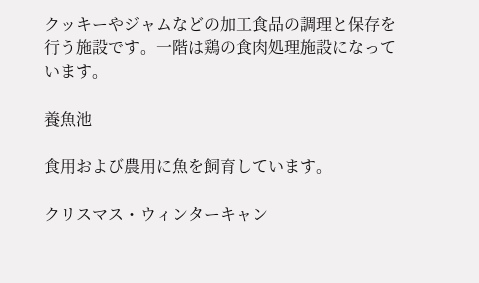クッキーやジャムなどの加工食品の調理と保存を行う施設です。一階は鶏の食肉処理施設になっています。

養魚池

食用および農用に魚を飼育しています。

クリスマス・ウィンターキャン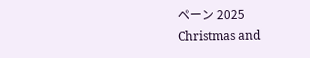ペーン 2025
Christmas and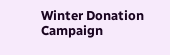Winter Donation Campaign